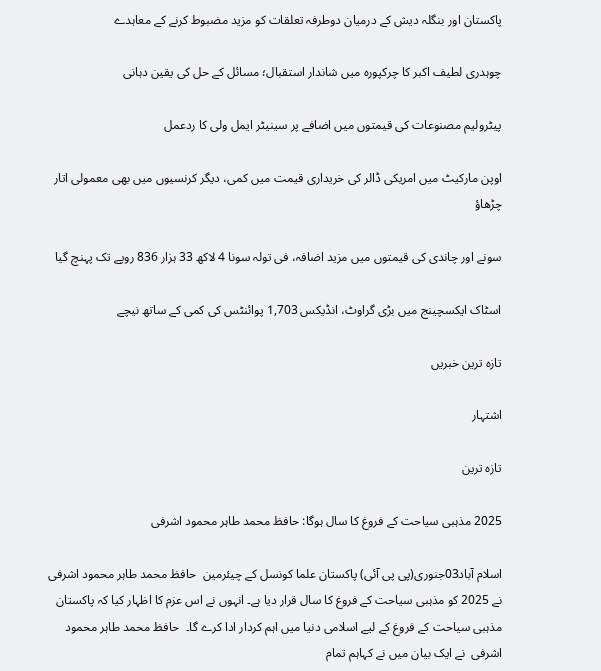پاکستان اور بنگلہ دیش کے درمیان دوطرفہ تعلقات کو مزید مضبوط کرنے کے معاہدے

چوہدری لطیف اکبر کا چرکپورہ میں شاندار استقبال؛ مسائل کے حل کی یقین دہانی

پیٹرولیم مصنوعات کی قیمتوں میں اضافے پر سینیٹر ایمل ولی کا ردعمل

اوپن مارکیٹ میں امریکی ڈالر کی خریداری قیمت میں کمی، دیگر کرنسیوں میں بھی معمولی اتار چڑھاؤ

سونے اور چاندی کی قیمتوں میں مزید اضافہ، فی تولہ سونا 4 لاکھ 33 ہزار 836 روپے تک پہنچ گیا

اسٹاک ایکسچینج میں بڑی گراوٹ، انڈیکس 1,703 پوائنٹس کی کمی کے ساتھ نیچے

تازہ ترین خبریں

اشتہار

تازہ ترین

2025 مذہبی سیاحت کے فروغ کا سال ہوگا: حافظ محمد طاہر محمود اشرفی

اسلام آباد03جنوری(پی پی آئی) پاکستان علما کونسل کے چیئرمین  حافظ محمد طاہر محمود اشرفی نے 2025 کو مذہبی سیاحت کے فروغ کا سال قرار دیا ہے۔ انہوں نے اس عزم کا اظہار کیا کہ پاکستان مذہبی سیاحت کے فروغ کے لیے اسلامی دنیا میں اہم کردار ادا کرے گا۔  حافظ محمد طاہر محمود اشرفی  نے ایک بیان میں نے کہاہم تمام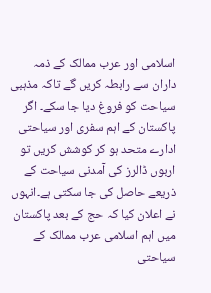اسلامی اور عرب ممالک کے ذمہ داران سے رابطہ کریں گے تاکہ مذہبی سیاحت کو فروغ دیا جا سکے۔ اگر پاکستان کے اہم سفری اور سیاحتی ادارے متحد ہو کر کوشش کریں تو اربوں ڈالرز کی آمدنی سیاحت کے ذریعے حاصل کی جا سکتی ہے۔انہوں نے اعلان کیا کہ حج کے بعد پاکستان میں اہم اسلامی عرب ممالک کے سیاحتی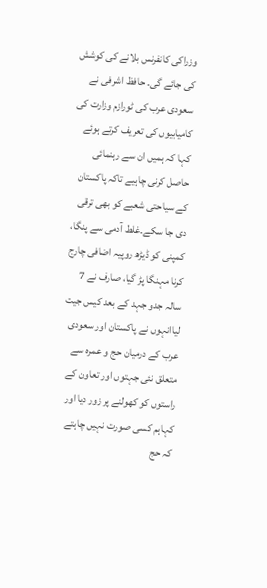وزراکی کانفرنس بلانے کی کوشش کی جائے گی۔ حافظ اشرفی نے سعودی عرب کی ٹورازم وزارت کی کامیابیوں کی تعریف کرتے ہوئے کہا کہ ہمیں ان سے رہنمائی حاصل کرنی چاہیے تاکہ پاکستان کے سیاحتی شعبے کو بھی ترقی دی جا سکے۔غلط آدمی سے پنگا، کمپنی کو ڈیڑھ روپیہ اضافی چارج کرنا مہنگا پڑ گیا، صارف نے 7 سالہ جدو جہد کے بعد کیس جیت لیاانہوں نے پاکستان اور سعودی عرب کے درمیان حج و عمرہ سے متعلق نئی جہتوں اور تعاون کے راستوں کو کھولنے پر زور دیا اور کہاہم کسی صورت نہیں چاہتے کہ حج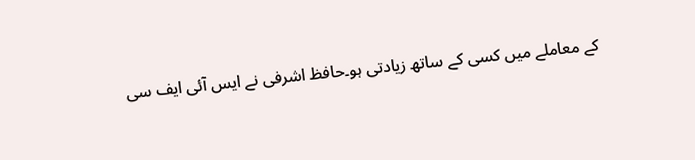کے معاملے میں کسی کے ساتھ زیادتی ہو۔حافظ اشرفی نے ایس آئی ایف سی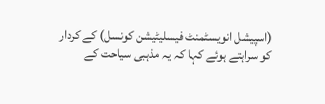(اسپیشل انویسٹمنٹ فیسلیٹیشن کونسل) کے کردار کو سراہتے ہوئے کہا کہ یہ مذہبی سیاحت کے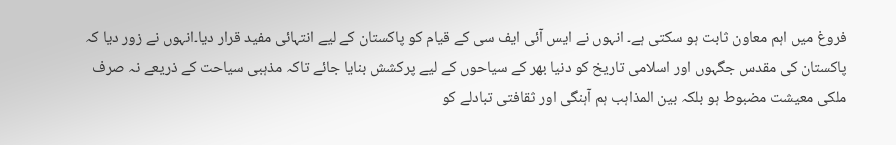فروغ میں اہم معاون ثابت ہو سکتی ہے۔ انہوں نے ایس آئی ایف سی کے قیام کو پاکستان کے لیے انتہائی مفید قرار دیا۔انہوں نے زور دیا کہ پاکستان کی مقدس جگہوں اور اسلامی تاریخ کو دنیا بھر کے سیاحوں کے لیے پرکشش بنایا جائے تاکہ مذہبی سیاحت کے ذریعے نہ صرف ملکی معیشت مضبوط ہو بلکہ بین المذاہب ہم آہنگی اور ثقافتی تبادلے کو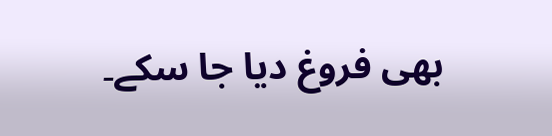بھی فروغ دیا جا سکے۔